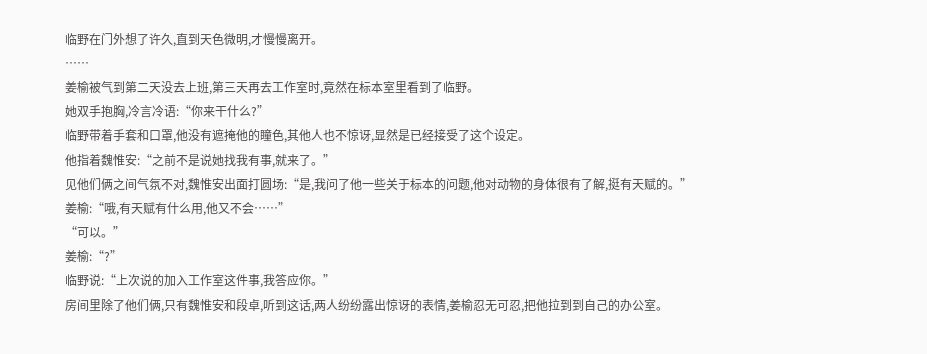临野在门外想了许久,直到天色微明,才慢慢离开。
……
姜榆被气到第二天没去上班,第三天再去工作室时,竟然在标本室里看到了临野。
她双手抱胸,冷言冷语:“你来干什么?”
临野带着手套和口罩,他没有遮掩他的瞳色,其他人也不惊讶,显然是已经接受了这个设定。
他指着魏惟安:“之前不是说她找我有事,就来了。”
见他们俩之间气氛不对,魏惟安出面打圆场:“是,我问了他一些关于标本的问题,他对动物的身体很有了解,挺有天赋的。”
姜榆:“哦,有天赋有什么用,他又不会……”
“可以。”
姜榆:“?”
临野说:“上次说的加入工作室这件事,我答应你。”
房间里除了他们俩,只有魏惟安和段卓,听到这话,两人纷纷露出惊讶的表情,姜榆忍无可忍,把他拉到到自己的办公室。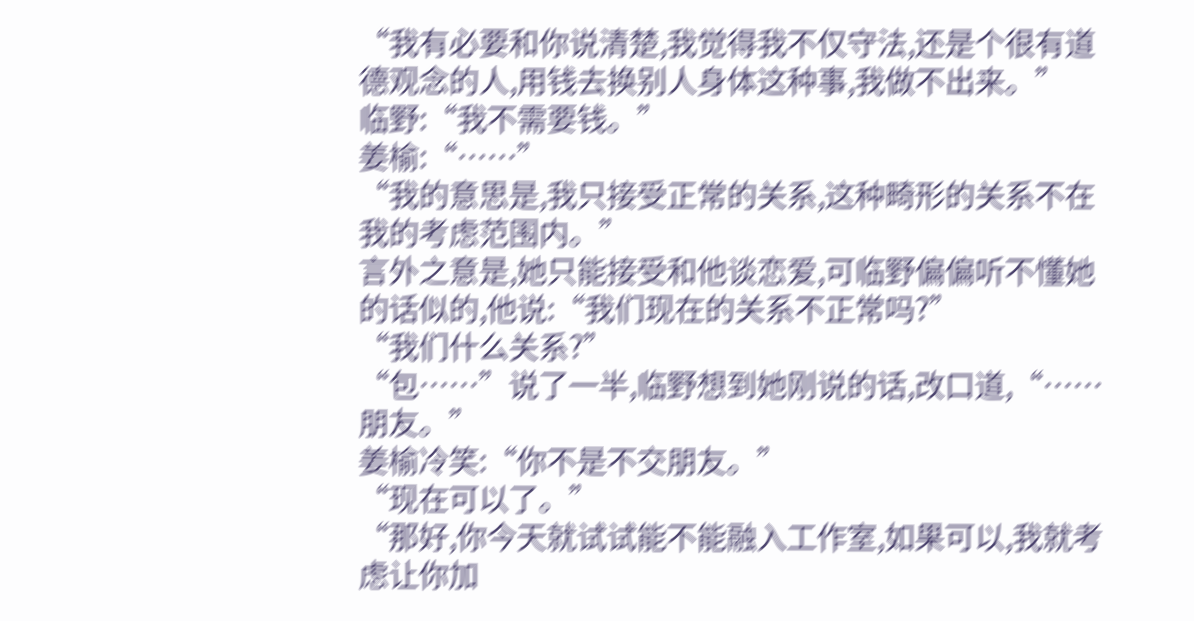“我有必要和你说清楚,我觉得我不仅守法,还是个很有道德观念的人,用钱去换别人身体这种事,我做不出来。”
临野:“我不需要钱。”
姜榆:“……”
“我的意思是,我只接受正常的关系,这种畸形的关系不在我的考虑范围内。”
言外之意是,她只能接受和他谈恋爱,可临野偏偏听不懂她的话似的,他说:“我们现在的关系不正常吗?”
“我们什么关系?”
“包……”说了一半,临野想到她刚说的话,改口道,“……朋友。”
姜榆冷笑:“你不是不交朋友。”
“现在可以了。”
“那好,你今天就试试能不能融入工作室,如果可以,我就考虑让你加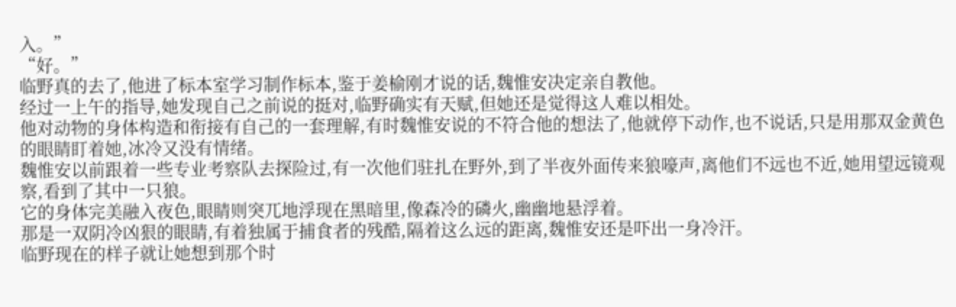入。”
“好。”
临野真的去了,他进了标本室学习制作标本,鉴于姜榆刚才说的话,魏惟安决定亲自教他。
经过一上午的指导,她发现自己之前说的挺对,临野确实有天赋,但她还是觉得这人难以相处。
他对动物的身体构造和衔接有自己的一套理解,有时魏惟安说的不符合他的想法了,他就停下动作,也不说话,只是用那双金黄色的眼睛盯着她,冰冷又没有情绪。
魏惟安以前跟着一些专业考察队去探险过,有一次他们驻扎在野外,到了半夜外面传来狼嚎声,离他们不远也不近,她用望远镜观察,看到了其中一只狼。
它的身体完美融入夜色,眼睛则突兀地浮现在黑暗里,像森冷的磷火,幽幽地悬浮着。
那是一双阴冷凶狠的眼睛,有着独属于捕食者的残酷,隔着这么远的距离,魏惟安还是吓出一身冷汗。
临野现在的样子就让她想到那个时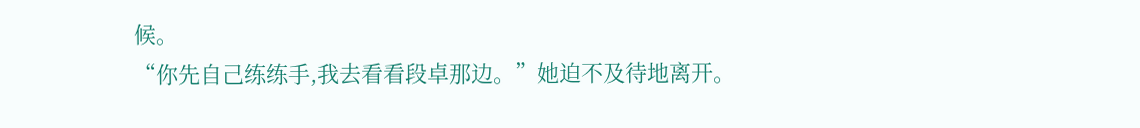候。
“你先自己练练手,我去看看段卓那边。”她迫不及待地离开。